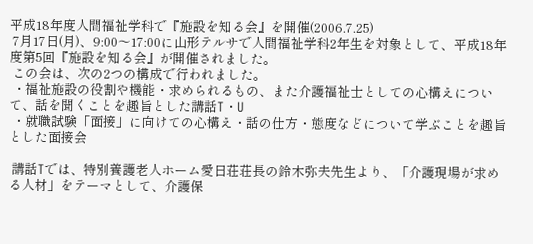平成18年度人間福祉学科で『施設を知る会』を開催(2006.7.25)
 7月17日(月)、9:00〜17:00に山形テルサで人間福祉学科2年生を対象として、平成18年度第5回『施設を知る会』が開催されました。
 この会は、次の2つの構成で行われました。
 ・福祉施設の役割や機能・求められるもの、また介護福祉士としての心構えについて、話を聞くことを趣旨とした講話T・U
 ・就職試験「面接」に向けての心構え・話の仕方・態度などについて学ぶことを趣旨とした面接会

 講話Tでは、特別養護老人ホーム愛日荘荘長の鈴木弥夫先生より、「介護現場が求める人材」をテーマとして、介護保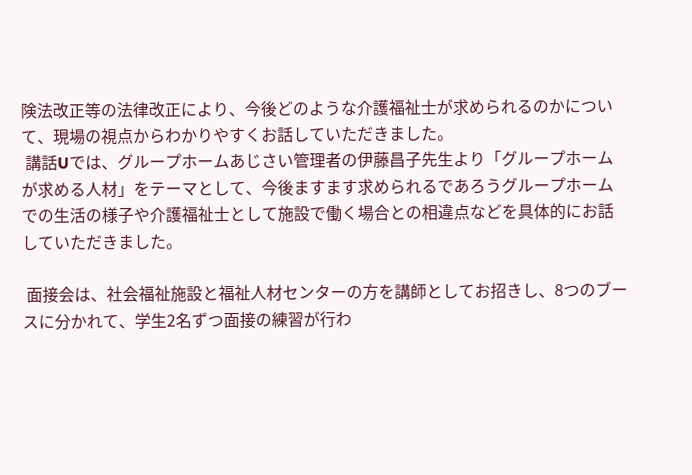険法改正等の法律改正により、今後どのような介護福祉士が求められるのかについて、現場の視点からわかりやすくお話していただきました。
 講話Uでは、グループホームあじさい管理者の伊藤昌子先生より「グループホームが求める人材」をテーマとして、今後ますます求められるであろうグループホームでの生活の様子や介護福祉士として施設で働く場合との相違点などを具体的にお話していただきました。

 面接会は、社会福祉施設と福祉人材センターの方を講師としてお招きし、8つのブースに分かれて、学生2名ずつ面接の練習が行わ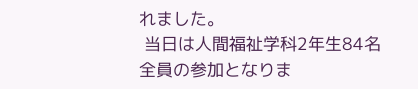れました。
 当日は人間福祉学科2年生84名全員の参加となりま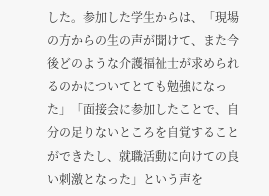した。参加した学生からは、「現場の方からの生の声が聞けて、また今後どのような介護福祉士が求められるのかについてとても勉強になった」「面接会に参加したことで、自分の足りないところを自覚することができたし、就職活動に向けての良い刺激となった」という声を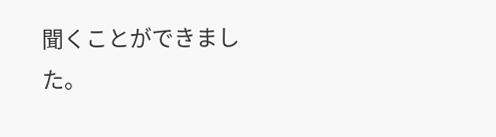聞くことができました。